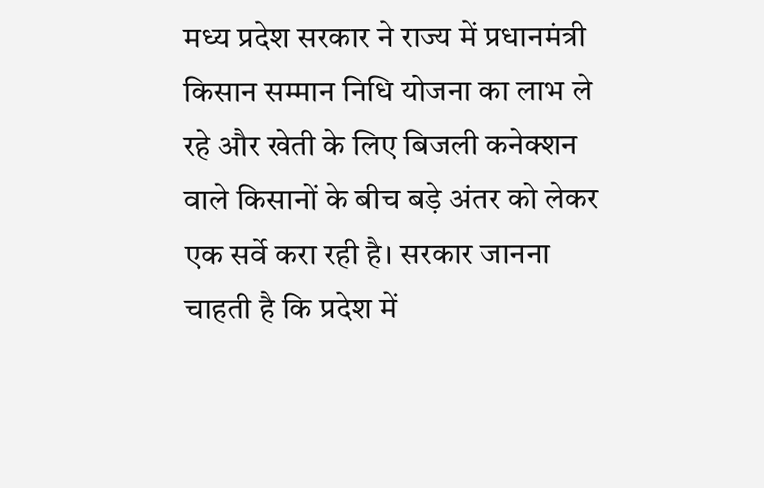मध्य प्रदेश सरकार ने राज्य में प्रधानमंत्री किसान सम्मान निधि योजना का लाभ ले रहे और खेती के लिए बिजली कनेक्शन वाले किसानों के बीच बड़े अंतर को लेकर एक सर्वे करा रही है। सरकार जानना चाहती है कि प्रदेश में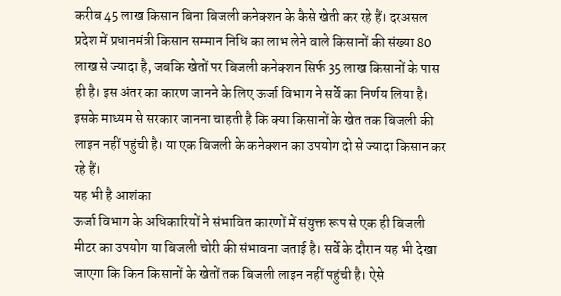करीब 45 लाख किसान बिना बिजली कनेक्शन के कैसे खेती कर रहे हैं। दरअसल प्रदेश में प्रधानमंत्री किसान सम्मान निधि का लाभ लेने वाले किसानों की संख्या 80 लाख से ज्यादा है, जबकि खेतों पर बिजली कनेक्शन सिर्फ 35 लाख किसानों के पास ही है। इस अंतर का कारण जानने के लिए ऊर्जा विभाग ने सर्वे का निर्णय लिया है। इसके माध्यम से सरकार जानना चाहती है कि क्या किसानों के खेत तक बिजली की लाइन नहीं पहुंची है। या एक बिजली के कनेक्शन का उपयोग दो से ज्यादा किसान कर रहे हैं।
यह भी है आशंका
ऊर्जा विभाग के अधिकारियों ने संभावित कारणों में संयुक्त रूप से एक ही बिजली मीटर का उपयोग या बिजली चोरी की संभावना जताई है। सर्वे के दौरान यह भी देखा जाएगा कि किन किसानों के खेतों तक बिजली लाइन नहीं पहुंची है। ऐसे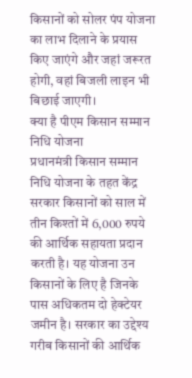किसानों को सोलर पंप योजना का लाभ दिलाने के प्रयास किए जाएंगे और जहां जरूरत होगी, वहां बिजली लाइन भी बिछाई जाएगी।
क्या है पीएम किसान सम्मान निधि योजना
प्रधानमंत्री किसान सम्मान निधि योजना के तहत केंद्र सरकार किसानों को साल में तीन किश्तों में 6,000 रुपये की आर्थिक सहायता प्रदान करती है। यह योजना उन किसानों के लिए है जिनके पास अधिकतम दो हेक्टेयर जमीन है। सरकार का उद्देश्य गरीब किसानों की आर्थिक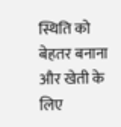स्थिति को बेहतर बनाना और खेती के लिए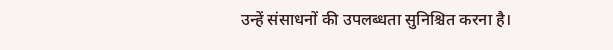उन्हें संसाधनों की उपलब्धता सुनिश्चित करना है।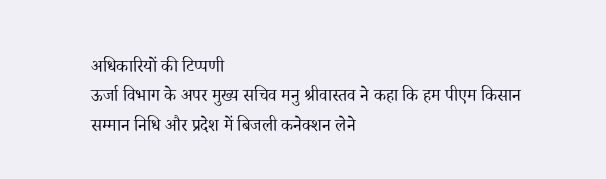अधिकारियों की टिप्पणी
ऊर्जा विभाग के अपर मुख्य सचिव मनु श्रीवास्तव ने कहा कि हम पीएम किसान सम्मान निधि और प्रदेश में बिजली कनेक्शन लेने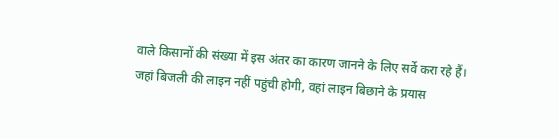वाले किसानों की संख्या में इस अंतर का कारण जानने के लिए सर्वे करा रहे हैं। जहां बिजली की लाइन नहीं पहुंची होगी, वहां लाइन बिछाने के प्रयास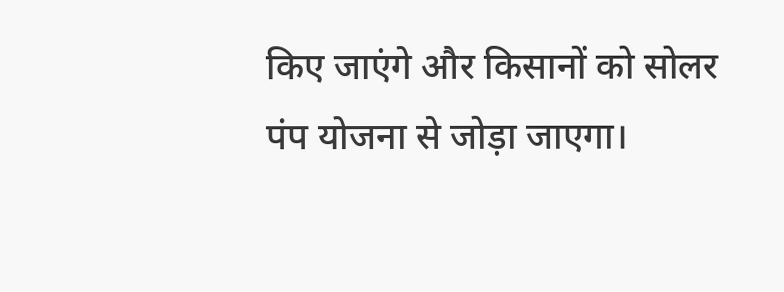किए जाएंगे और किसानों को सोलर पंप योजना से जोड़ा जाएगा।